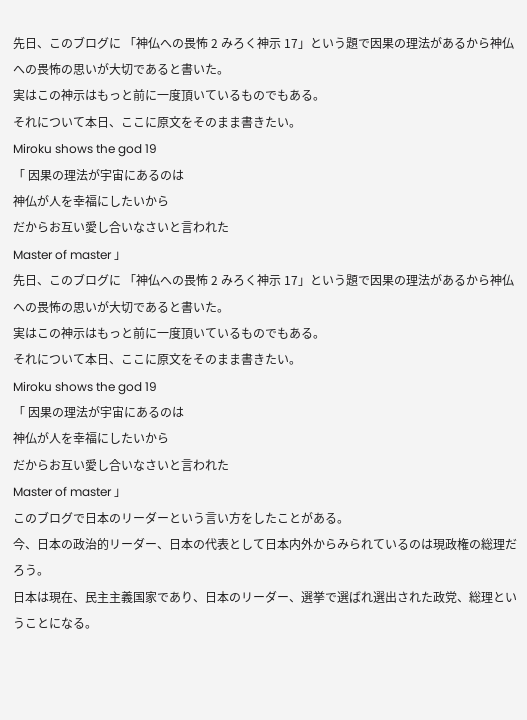先日、このブログに 「神仏への畏怖 2 みろく神示 17」という題で因果の理法があるから神仏への畏怖の思いが大切であると書いた。
実はこの神示はもっと前に一度頂いているものでもある。
それについて本日、ここに原文をそのまま書きたい。
Miroku shows the god 19
「 因果の理法が宇宙にあるのは
神仏が人を幸福にしたいから
だからお互い愛し合いなさいと言われた
Master of master 」
先日、このブログに 「神仏への畏怖 2 みろく神示 17」という題で因果の理法があるから神仏への畏怖の思いが大切であると書いた。
実はこの神示はもっと前に一度頂いているものでもある。
それについて本日、ここに原文をそのまま書きたい。
Miroku shows the god 19
「 因果の理法が宇宙にあるのは
神仏が人を幸福にしたいから
だからお互い愛し合いなさいと言われた
Master of master 」
このブログで日本のリーダーという言い方をしたことがある。
今、日本の政治的リーダー、日本の代表として日本内外からみられているのは現政権の総理だろう。
日本は現在、民主主義国家であり、日本のリーダー、選挙で選ばれ選出された政党、総理ということになる。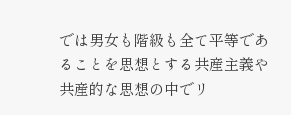では男女も階級も全て平等であることを思想とする共産主義や共産的な思想の中でリ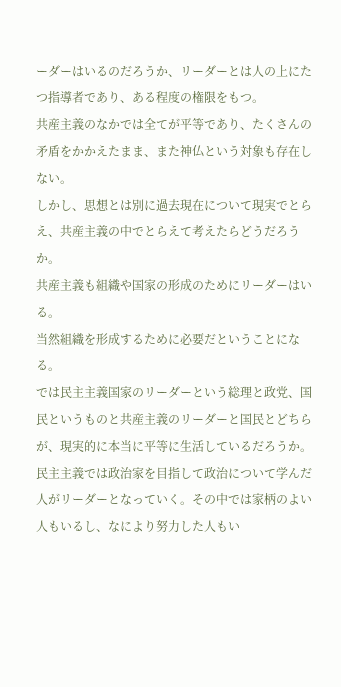ーダーはいるのだろうか、リーダーとは人の上にたつ指導者であり、ある程度の権限をもつ。
共産主義のなかでは全てが平等であり、たくさんの矛盾をかかえたまま、また神仏という対象も存在しない。
しかし、思想とは別に過去現在について現実でとらえ、共産主義の中でとらえて考えたらどうだろうか。
共産主義も組織や国家の形成のためにリーダーはいる。
当然組織を形成するために必要だということになる。
では民主主義国家のリーダーという総理と政党、国民というものと共産主義のリーダーと国民とどちらが、現実的に本当に平等に生活しているだろうか。
民主主義では政治家を目指して政治について学んだ人がリーダーとなっていく。その中では家柄のよい人もいるし、なにより努力した人もい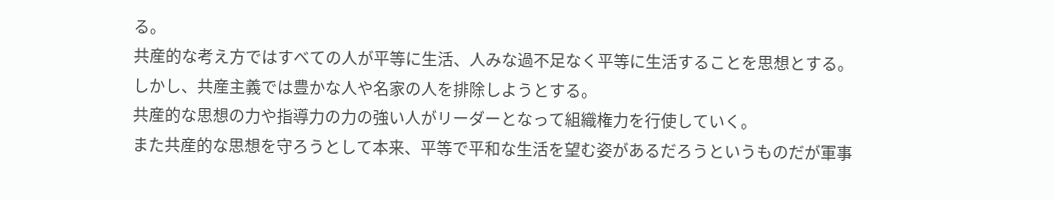る。
共産的な考え方ではすべての人が平等に生活、人みな過不足なく平等に生活することを思想とする。
しかし、共産主義では豊かな人や名家の人を排除しようとする。
共産的な思想の力や指導力の力の強い人がリーダーとなって組織権力を行使していく。
また共産的な思想を守ろうとして本来、平等で平和な生活を望む姿があるだろうというものだが軍事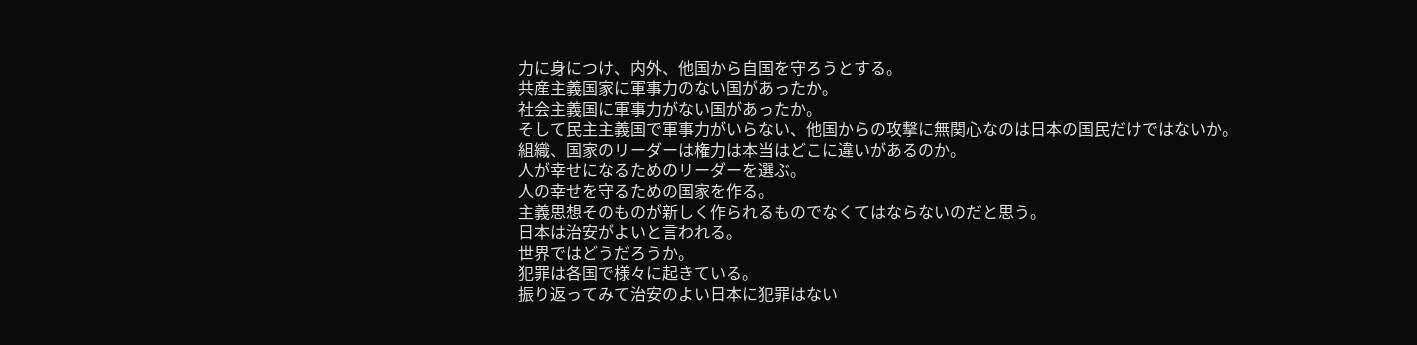力に身につけ、内外、他国から自国を守ろうとする。
共産主義国家に軍事力のない国があったか。
社会主義国に軍事力がない国があったか。
そして民主主義国で軍事力がいらない、他国からの攻撃に無関心なのは日本の国民だけではないか。
組織、国家のリーダーは権力は本当はどこに違いがあるのか。
人が幸せになるためのリーダーを選ぶ。
人の幸せを守るための国家を作る。
主義思想そのものが新しく作られるものでなくてはならないのだと思う。
日本は治安がよいと言われる。
世界ではどうだろうか。
犯罪は各国で様々に起きている。
振り返ってみて治安のよい日本に犯罪はない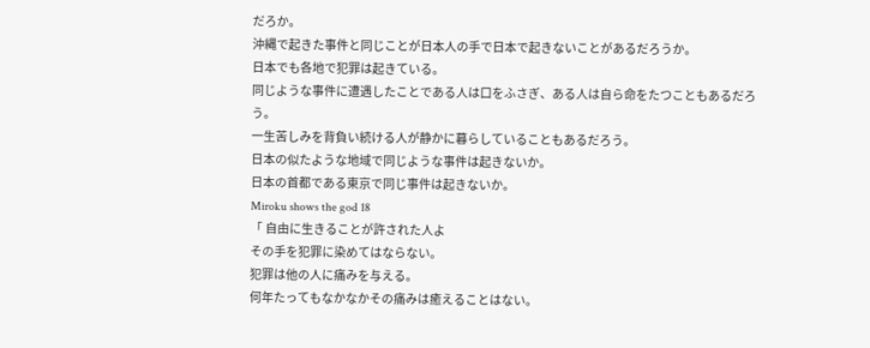だろか。
沖縄で起きた事件と同じことが日本人の手で日本で起きないことがあるだろうか。
日本でも各地で犯罪は起きている。
同じような事件に遭遇したことである人は口をふさぎ、ある人は自ら命をたつこともあるだろう。
一生苦しみを背負い続ける人が静かに暮らしていることもあるだろう。
日本の似たような地域で同じような事件は起きないか。
日本の首都である東京で同じ事件は起きないか。
Miroku shows the god 18
「 自由に生きることが許された人よ
その手を犯罪に染めてはならない。
犯罪は他の人に痛みを与える。
何年たってもなかなかその痛みは癒えることはない。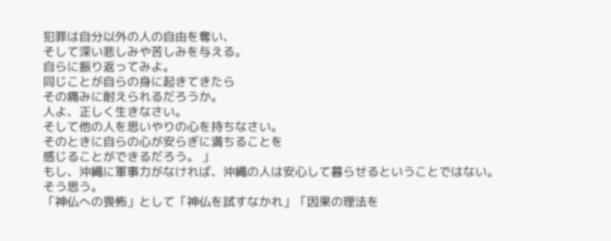犯罪は自分以外の人の自由を奪い、
そして深い悲しみや苦しみを与える。
自らに振り返ってみよ。
同じことが自らの身に起きてきたら
その痛みに耐えられるだろうか。
人よ、正しく生きなさい。
そして他の人を思いやりの心を持ちなさい。
そのときに自らの心が安らぎに満ちることを
感じることができるだろう。 」
もし、沖縄に軍事力がなければ、沖縄の人は安心して暮らせるということではない。
そう思う。
「神仏への畏怖」として「神仏を試すなかれ」「因果の理法を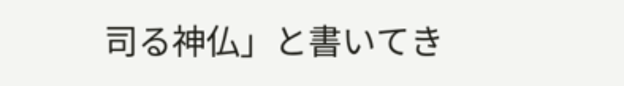司る神仏」と書いてき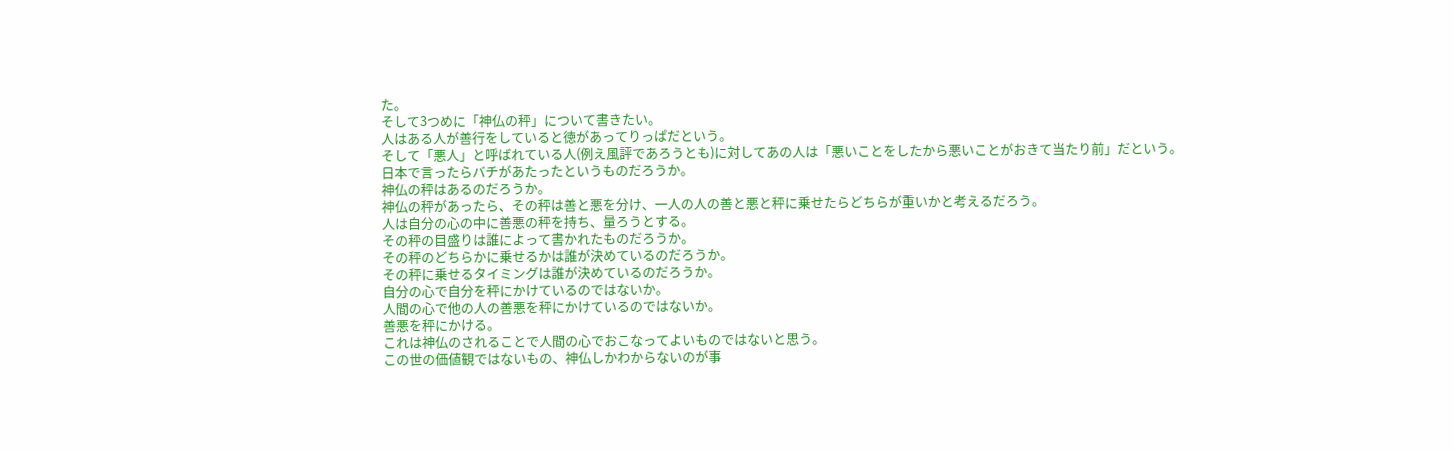た。
そして3つめに「神仏の秤」について書きたい。
人はある人が善行をしていると徳があってりっぱだという。
そして「悪人」と呼ばれている人(例え風評であろうとも)に対してあの人は「悪いことをしたから悪いことがおきて当たり前」だという。
日本で言ったらバチがあたったというものだろうか。
神仏の秤はあるのだろうか。
神仏の秤があったら、その秤は善と悪を分け、一人の人の善と悪と秤に乗せたらどちらが重いかと考えるだろう。
人は自分の心の中に善悪の秤を持ち、量ろうとする。
その秤の目盛りは誰によって書かれたものだろうか。
その秤のどちらかに乗せるかは誰が決めているのだろうか。
その秤に乗せるタイミングは誰が決めているのだろうか。
自分の心で自分を秤にかけているのではないか。
人間の心で他の人の善悪を秤にかけているのではないか。
善悪を秤にかける。
これは神仏のされることで人間の心でおこなってよいものではないと思う。
この世の価値観ではないもの、神仏しかわからないのが事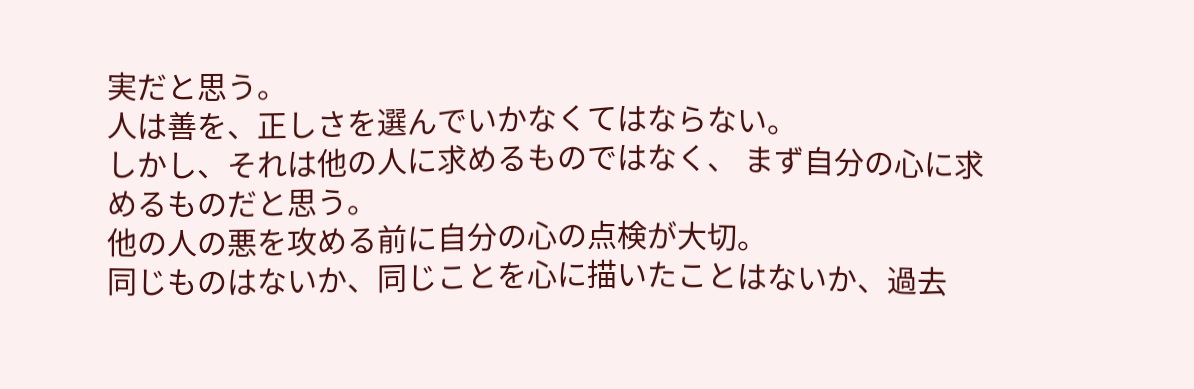実だと思う。
人は善を、正しさを選んでいかなくてはならない。
しかし、それは他の人に求めるものではなく、 まず自分の心に求めるものだと思う。
他の人の悪を攻める前に自分の心の点検が大切。
同じものはないか、同じことを心に描いたことはないか、過去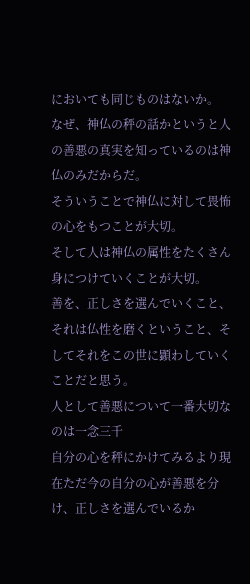においても同じものはないか。
なぜ、神仏の秤の話かというと人の善悪の真実を知っているのは神仏のみだからだ。
そういうことで神仏に対して畏怖の心をもつことが大切。
そして人は神仏の属性をたくさん身につけていくことが大切。
善を、正しさを選んでいくこと、それは仏性を磨くということ、そしてそれをこの世に顕わしていくことだと思う。
人として善悪について一番大切なのは一念三千
自分の心を秤にかけてみるより現在ただ今の自分の心が善悪を分け、正しさを選んでいるか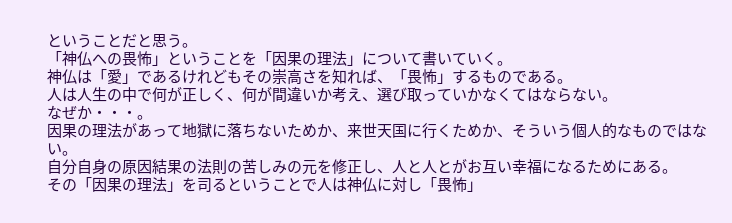ということだと思う。
「神仏への畏怖」ということを「因果の理法」について書いていく。
神仏は「愛」であるけれどもその崇高さを知れば、「畏怖」するものである。
人は人生の中で何が正しく、何が間違いか考え、選び取っていかなくてはならない。
なぜか・・・。
因果の理法があって地獄に落ちないためか、来世天国に行くためか、そういう個人的なものではない。
自分自身の原因結果の法則の苦しみの元を修正し、人と人とがお互い幸福になるためにある。
その「因果の理法」を司るということで人は神仏に対し「畏怖」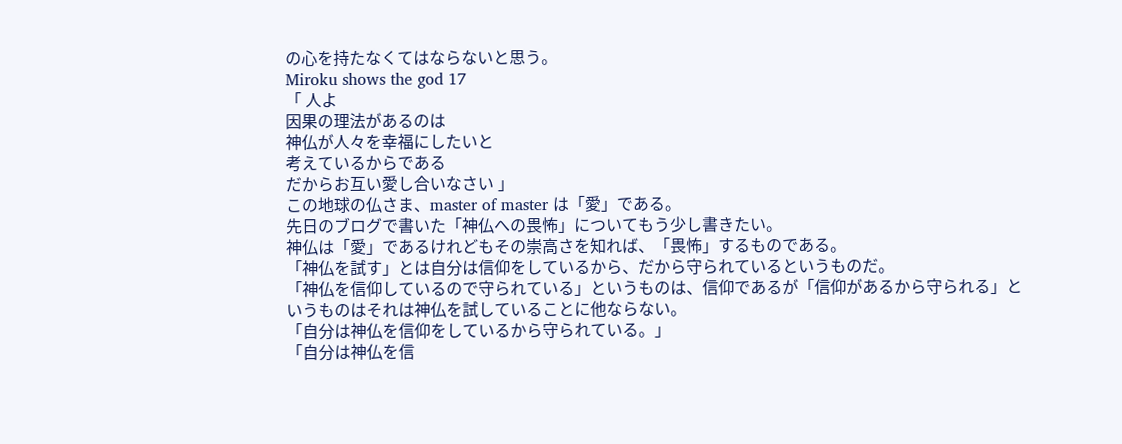の心を持たなくてはならないと思う。
Miroku shows the god 17
「 人よ
因果の理法があるのは
神仏が人々を幸福にしたいと
考えているからである
だからお互い愛し合いなさい 」
この地球の仏さま、master of master は「愛」である。
先日のブログで書いた「神仏への畏怖」についてもう少し書きたい。
神仏は「愛」であるけれどもその崇高さを知れば、「畏怖」するものである。
「神仏を試す」とは自分は信仰をしているから、だから守られているというものだ。
「神仏を信仰しているので守られている」というものは、信仰であるが「信仰があるから守られる」というものはそれは神仏を試していることに他ならない。
「自分は神仏を信仰をしているから守られている。」
「自分は神仏を信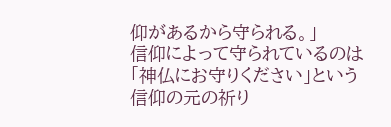仰があるから守られる。」
信仰によって守られているのは「神仏にお守りください」という信仰の元の祈り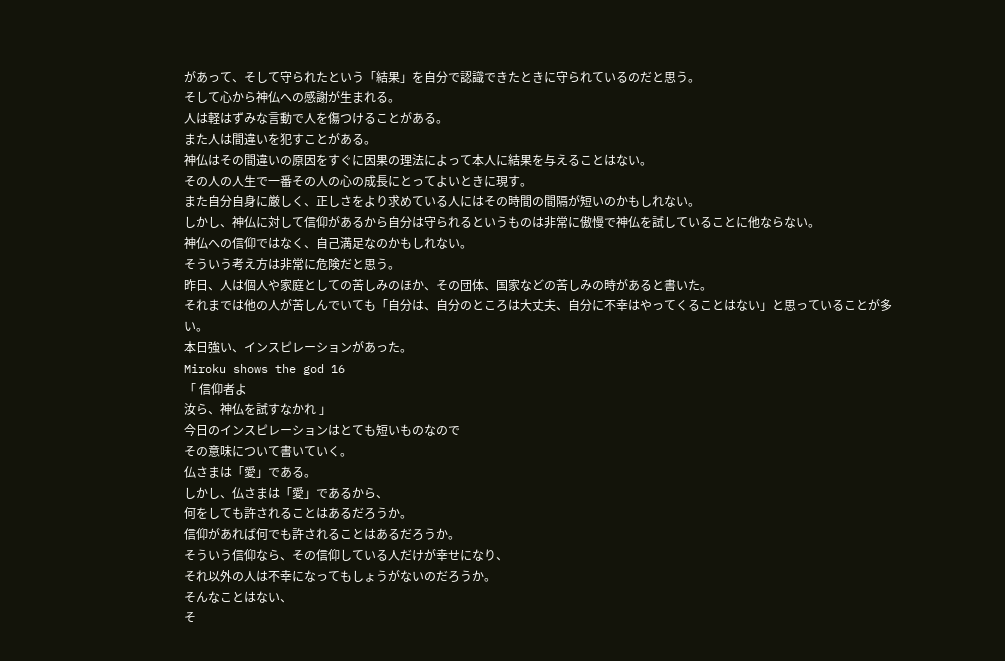があって、そして守られたという「結果」を自分で認識できたときに守られているのだと思う。
そして心から神仏への感謝が生まれる。
人は軽はずみな言動で人を傷つけることがある。
また人は間違いを犯すことがある。
神仏はその間違いの原因をすぐに因果の理法によって本人に結果を与えることはない。
その人の人生で一番その人の心の成長にとってよいときに現す。
また自分自身に厳しく、正しさをより求めている人にはその時間の間隔が短いのかもしれない。
しかし、神仏に対して信仰があるから自分は守られるというものは非常に傲慢で神仏を試していることに他ならない。
神仏への信仰ではなく、自己満足なのかもしれない。
そういう考え方は非常に危険だと思う。
昨日、人は個人や家庭としての苦しみのほか、その団体、国家などの苦しみの時があると書いた。
それまでは他の人が苦しんでいても「自分は、自分のところは大丈夫、自分に不幸はやってくることはない」と思っていることが多い。
本日強い、インスピレーションがあった。
Miroku shows the god 16
「 信仰者よ
汝ら、神仏を試すなかれ 」
今日のインスピレーションはとても短いものなので
その意味について書いていく。
仏さまは「愛」である。
しかし、仏さまは「愛」であるから、
何をしても許されることはあるだろうか。
信仰があれば何でも許されることはあるだろうか。
そういう信仰なら、その信仰している人だけが幸せになり、
それ以外の人は不幸になってもしょうがないのだろうか。
そんなことはない、
そ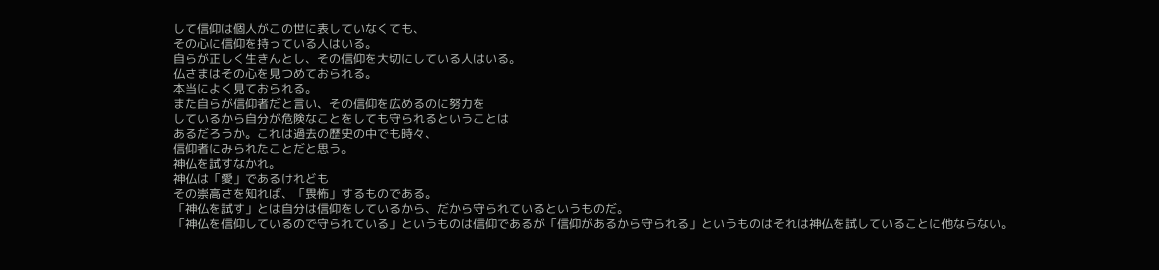して信仰は個人がこの世に表していなくても、
その心に信仰を持っている人はいる。
自らが正しく生きんとし、その信仰を大切にしている人はいる。
仏さまはその心を見つめておられる。
本当によく見ておられる。
また自らが信仰者だと言い、その信仰を広めるのに努力を
しているから自分が危険なことをしても守られるということは
あるだろうか。これは過去の歴史の中でも時々、
信仰者にみられたことだと思う。
神仏を試すなかれ。
神仏は「愛」であるけれども
その崇高さを知れば、「畏怖」するものである。
「神仏を試す」とは自分は信仰をしているから、だから守られているというものだ。
「神仏を信仰しているので守られている」というものは信仰であるが「信仰があるから守られる」というものはそれは神仏を試していることに他ならない。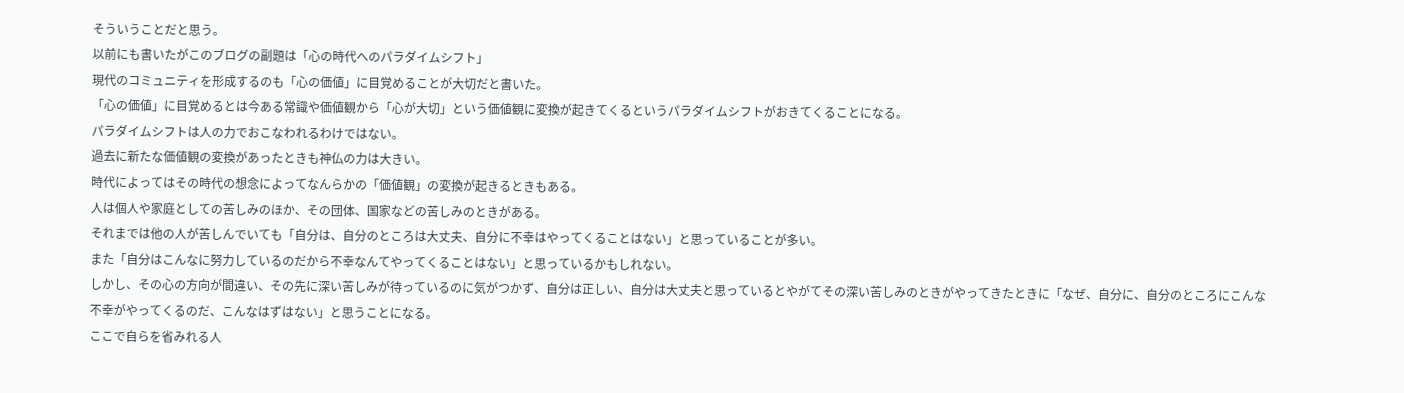そういうことだと思う。
以前にも書いたがこのブログの副題は「心の時代へのパラダイムシフト」
現代のコミュニティを形成するのも「心の価値」に目覚めることが大切だと書いた。
「心の価値」に目覚めるとは今ある常識や価値観から「心が大切」という価値観に変換が起きてくるというパラダイムシフトがおきてくることになる。
パラダイムシフトは人の力でおこなわれるわけではない。
過去に新たな価値観の変換があったときも神仏の力は大きい。
時代によってはその時代の想念によってなんらかの「価値観」の変換が起きるときもある。
人は個人や家庭としての苦しみのほか、その団体、国家などの苦しみのときがある。
それまでは他の人が苦しんでいても「自分は、自分のところは大丈夫、自分に不幸はやってくることはない」と思っていることが多い。
また「自分はこんなに努力しているのだから不幸なんてやってくることはない」と思っているかもしれない。
しかし、その心の方向が間違い、その先に深い苦しみが待っているのに気がつかず、自分は正しい、自分は大丈夫と思っているとやがてその深い苦しみのときがやってきたときに「なぜ、自分に、自分のところにこんな不幸がやってくるのだ、こんなはずはない」と思うことになる。
ここで自らを省みれる人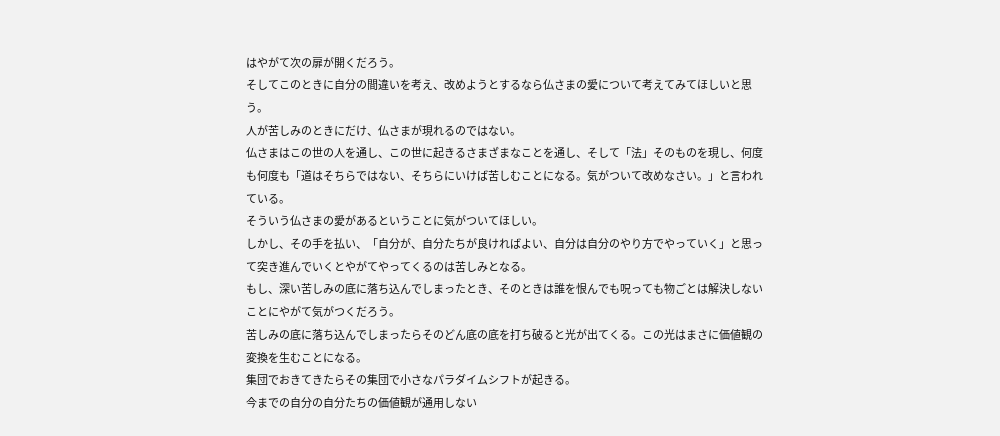はやがて次の扉が開くだろう。
そしてこのときに自分の間違いを考え、改めようとするなら仏さまの愛について考えてみてほしいと思う。
人が苦しみのときにだけ、仏さまが現れるのではない。
仏さまはこの世の人を通し、この世に起きるさまざまなことを通し、そして「法」そのものを現し、何度も何度も「道はそちらではない、そちらにいけば苦しむことになる。気がついて改めなさい。」と言われている。
そういう仏さまの愛があるということに気がついてほしい。
しかし、その手を払い、「自分が、自分たちが良ければよい、自分は自分のやり方でやっていく」と思って突き進んでいくとやがてやってくるのは苦しみとなる。
もし、深い苦しみの底に落ち込んでしまったとき、そのときは誰を恨んでも呪っても物ごとは解決しないことにやがて気がつくだろう。
苦しみの底に落ち込んでしまったらそのどん底の底を打ち破ると光が出てくる。この光はまさに価値観の変換を生むことになる。
集団でおきてきたらその集団で小さなパラダイムシフトが起きる。
今までの自分の自分たちの価値観が通用しない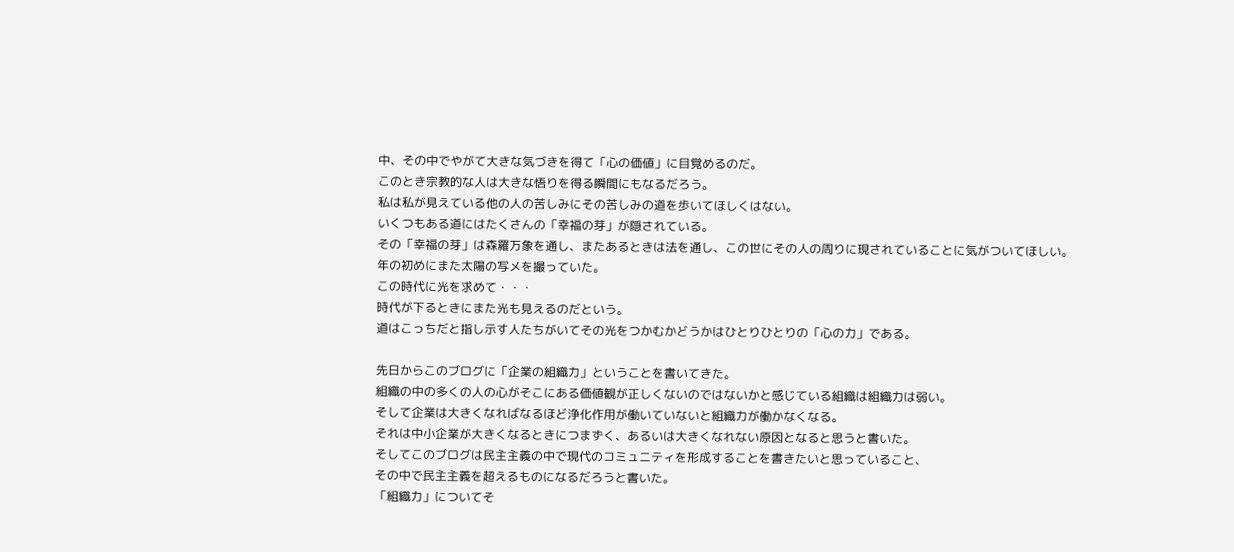中、その中でやがて大きな気づきを得て「心の価値」に目覚めるのだ。
このとき宗教的な人は大きな悟りを得る瞬間にもなるだろう。
私は私が見えている他の人の苦しみにその苦しみの道を歩いてほしくはない。
いくつもある道にはたくさんの「幸福の芽」が隠されている。
その「幸福の芽」は森羅万象を通し、またあるときは法を通し、この世にその人の周りに現されていることに気がついてほしい。
年の初めにまた太陽の写メを撮っていた。
この時代に光を求めて・・・
時代が下るときにまた光も見えるのだという。
道はこっちだと指し示す人たちがいてその光をつかむかどうかはひとりひとりの「心の力」である。

先日からこのブログに「企業の組織力」ということを書いてきた。
組織の中の多くの人の心がそこにある価値観が正しくないのではないかと感じている組織は組織力は弱い。
そして企業は大きくなればなるほど浄化作用が働いていないと組織力が働かなくなる。
それは中小企業が大きくなるときにつまずく、あるいは大きくなれない原因となると思うと書いた。
そしてこのブログは民主主義の中で現代のコミュニティを形成することを書きたいと思っていること、
その中で民主主義を超えるものになるだろうと書いた。
「組織力」についてそ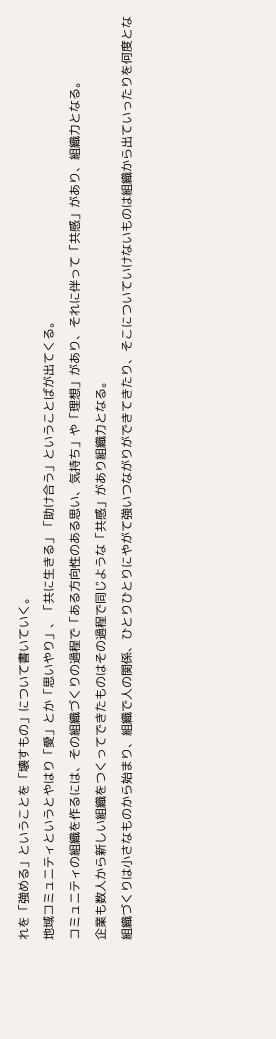れを「強める」ということを「壊すもの」について書いていく。
地域コミュニティというとやはり「愛」とか「思いやり」、「共に生きる」「助け合う」ということばが出てくる。
コミュニティの組織を作るには、その組織づくりの過程で「ある方向性のある思い、気持ち」や「理想」があり、それに伴って「共感」があり、組織力となる。
企業も数人から新しい組織をつくってできたものはその過程で同じような「共感」があり組織力となる。
組織づくりは小さなものから始まり、組織で人の関係、ひとりひとりにやがて強いつながりができてきたり、そこについていけないものは組織から出ていったりを何度とな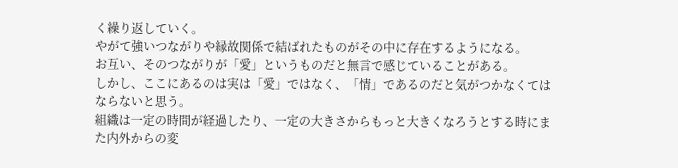く繰り返していく。
やがて強いつながりや縁故関係で結ばれたものがその中に存在するようになる。
お互い、そのつながりが「愛」というものだと無言で感じていることがある。
しかし、ここにあるのは実は「愛」ではなく、「情」であるのだと気がつかなくてはならないと思う。
組織は一定の時間が経過したり、一定の大きさからもっと大きくなろうとする時にまた内外からの変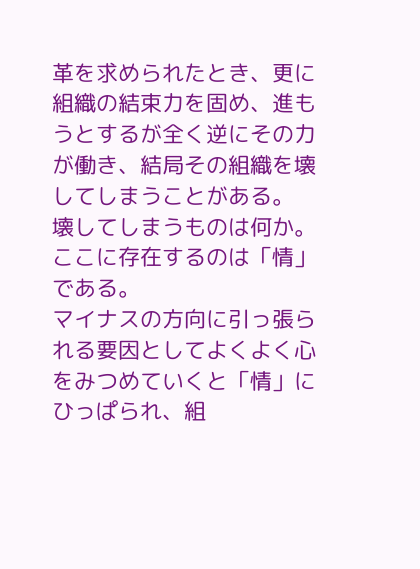革を求められたとき、更に組織の結束力を固め、進もうとするが全く逆にその力が働き、結局その組織を壊してしまうことがある。
壊してしまうものは何か。
ここに存在するのは「情」である。
マイナスの方向に引っ張られる要因としてよくよく心をみつめていくと「情」にひっぱられ、組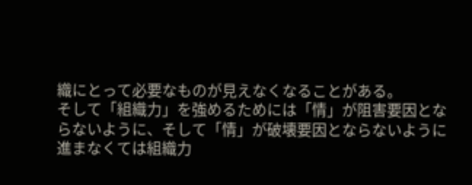織にとって必要なものが見えなくなることがある。
そして「組織力」を強めるためには「情」が阻害要因とならないように、そして「情」が破壊要因とならないように進まなくては組織力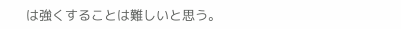は強くすることは難しいと思う。